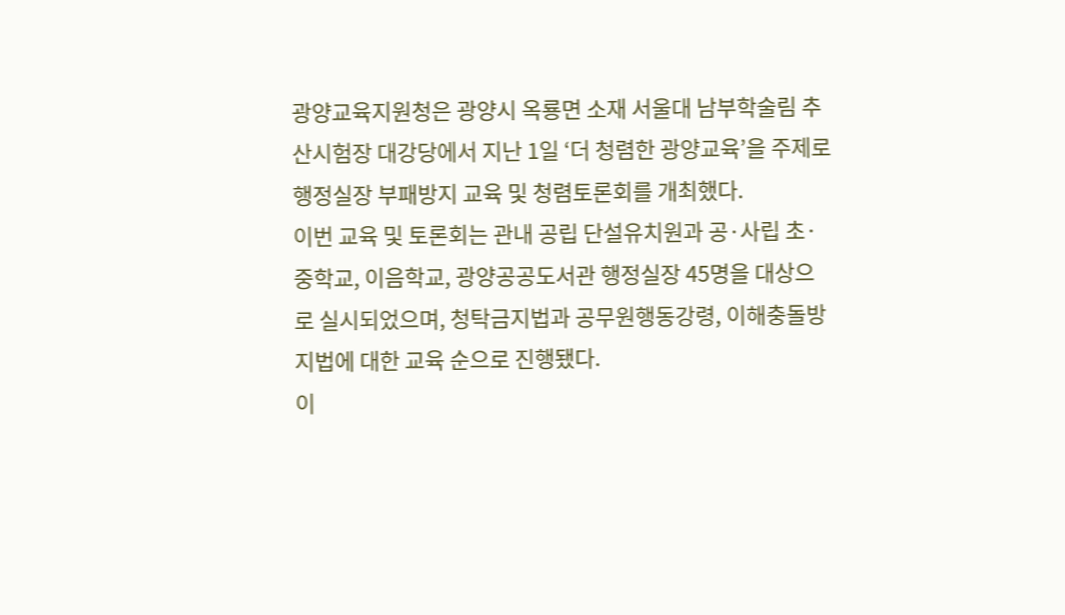광양교육지원청은 광양시 옥룡면 소재 서울대 남부학술림 추산시험장 대강당에서 지난 1일 ‘더 청렴한 광양교육’을 주제로 행정실장 부패방지 교육 및 청렴토론회를 개최했다.
이번 교육 및 토론회는 관내 공립 단설유치원과 공·사립 초·중학교, 이음학교, 광양공공도서관 행정실장 45명을 대상으로 실시되었으며, 청탁금지법과 공무원행동강령, 이해충돌방지법에 대한 교육 순으로 진행됐다.
이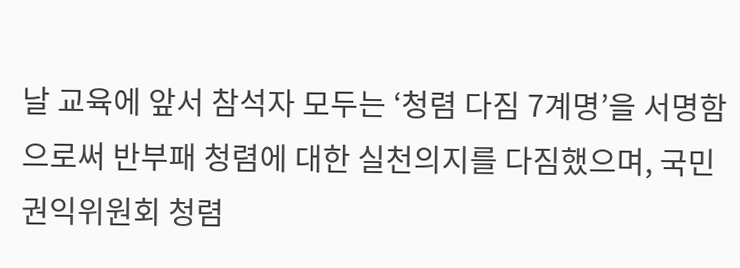날 교육에 앞서 참석자 모두는 ‘청렴 다짐 7계명’을 서명함으로써 반부패 청렴에 대한 실천의지를 다짐했으며, 국민권익위원회 청렴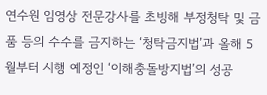연수원 임영상 전문강사를 초빙해 부정청탁 및 금품 등의 수수를 금지하는 ‘청탁금지법’과 올해 5월부터 시행 예정인 ‘이해충돌방지법’의 성공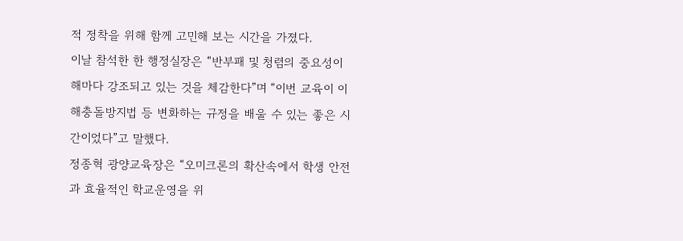적 정착을 위해 함께 고민해 보는 시간을 가졌다.
이날 참석한 한 행정실장은 “반부패 및 청렴의 중요성이 해마다 강조되고 있는 것을 체감한다”며 “이번 교육이 이해충돌방지법 등 변화하는 규정을 배울 수 있는 좋은 시간이었다”고 말했다.
정종혁 광양교육장은 “오미크론의 확산속에서 학생 안전과 효율적인 학교운영을 위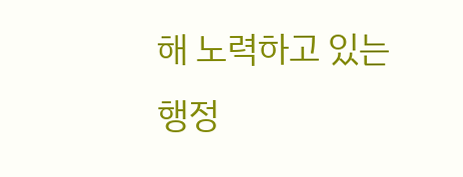해 노력하고 있는 행정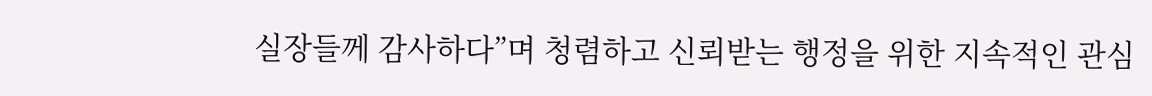실장들께 감사하다”며 청렴하고 신뢰받는 행정을 위한 지속적인 관심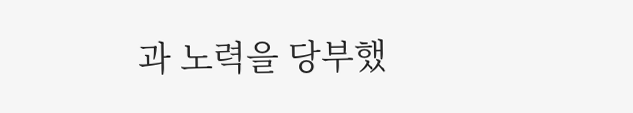과 노력을 당부했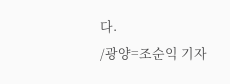다.
/광양=조순익 기자